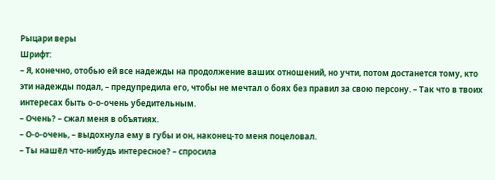Рыцари веры
Шрифт:
– Я, конечно, отобью ей все надежды на продолжение ваших отношений, но учти, потом достанется тому, кто эти надежды подал, – предупредила его, чтобы не мечтал о боях без правил за свою персону. – Так что в твоих интересах быть о-о-очень убедительным.
– Очень? – сжал меня в объятиях.
– О-о-очень, – выдохнула ему в губы и он, наконец-то меня поцеловал.
– Ты нашёл что-нибудь интересное? – спросила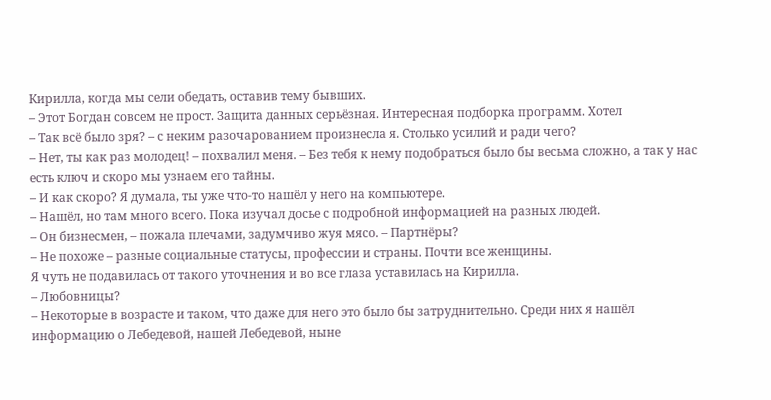Кирилла, когда мы сели обедать, оставив тему бывших.
– Этот Богдан совсем не прост. Защита данных серьёзная. Интересная подборка программ. Хотел
– Так всё было зря? – с неким разочарованием произнесла я. Столько усилий и ради чего?
– Нет, ты как раз молодец! – похвалил меня. – Без тебя к нему подобраться было бы весьма сложно, а так у нас есть ключ и скоро мы узнаем его тайны.
– И как скоро? Я думала, ты уже что-то нашёл у него на компьютере.
– Нашёл, но там много всего. Пока изучал досье с подробной информацией на разных людей.
– Он бизнесмен, – пожала плечами, задумчиво жуя мясо. – Партнёры?
– Не похоже – разные социальные статусы, профессии и страны. Почти все женщины.
Я чуть не подавилась от такого уточнения и во все глаза уставилась на Кирилла.
– Любовницы?
– Некоторые в возрасте и таком, что даже для него это было бы затруднительно. Среди них я нашёл информацию о Лебедевой, нашей Лебедевой, ныне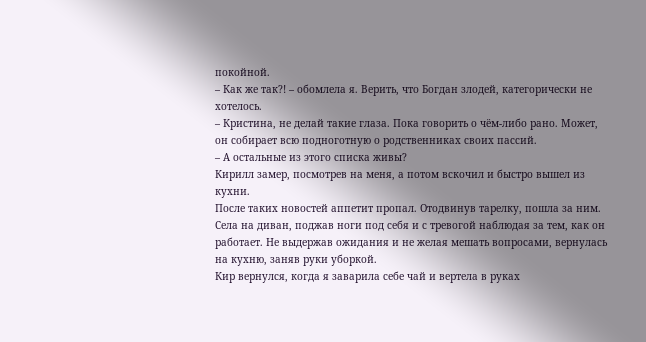покойной.
– Как же так?! – обомлела я. Верить, что Богдан злодей, категорически не хотелось.
– Кристина, не делай такие глаза. Пока говорить о чём-либо рано. Может, он собирает всю подноготную о родственниках своих пассий.
– А остальные из этого списка живы?
Кирилл замер, посмотрев на меня, а потом вскочил и быстро вышел из кухни.
После таких новостей аппетит пропал. Отодвинув тарелку, пошла за ним. Села на диван, поджав ноги под себя и с тревогой наблюдая за тем, как он работает. Не выдержав ожидания и не желая мешать вопросами, вернулась на кухню, заняв руки уборкой.
Кир вернулся, когда я заварила себе чай и вертела в руках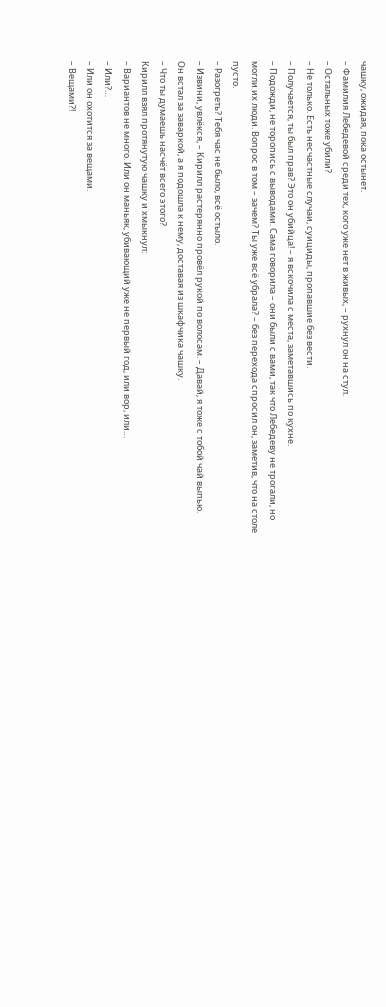чашку, ожидая, пока остынет.
– Фамилия Лебедевой среди тех, кого уже нет в живых, – рухнул он на стул.
– Остальных тоже убили?
– Не только. Есть несчастные случаи, суициды, пропавшие без вести.
– Получается, ты был прав? Это он убийца! – я вскочила с места, заметавшись по кухне.
– Подожди, не торопись с выводами. Сама говорила – они были с вами, так что Лебедеву не трогали, но могли их люди. Вопрос в том – зачем? Ты уже всё убрала? – без перехода спросил он, заметив, что на столе пусто.
– Разогреть? Тебя час не было, всё остыло.
– Извини, увлёкся, – Кирилл растерянно провёл рукой по волосам. – Давай, я тоже с тобой чай выпью.
Он встал за заваркой, а я подошла к нему, доставая из шкафчика чашку.
– Что ты думаешь насчёт всего этого?
Кирилл взял протянутую чашку и хмыкнул:
– Вариантов не много. Или он маньяк, убивающий уже не первый год, или вор, или…
– Или?…
– Или он охотится за вещами.
– Вещами?!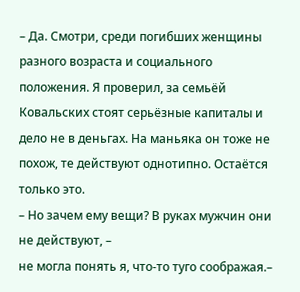– Да. Смотри, среди погибших женщины разного возраста и социального положения. Я проверил, за семьёй Ковальских стоят серьёзные капиталы и дело не в деньгах. На маньяка он тоже не похож, те действуют однотипно. Остаётся только это.
– Но зачем ему вещи? В руках мужчин они не действуют, –
не могла понять я, что-то туго соображая.–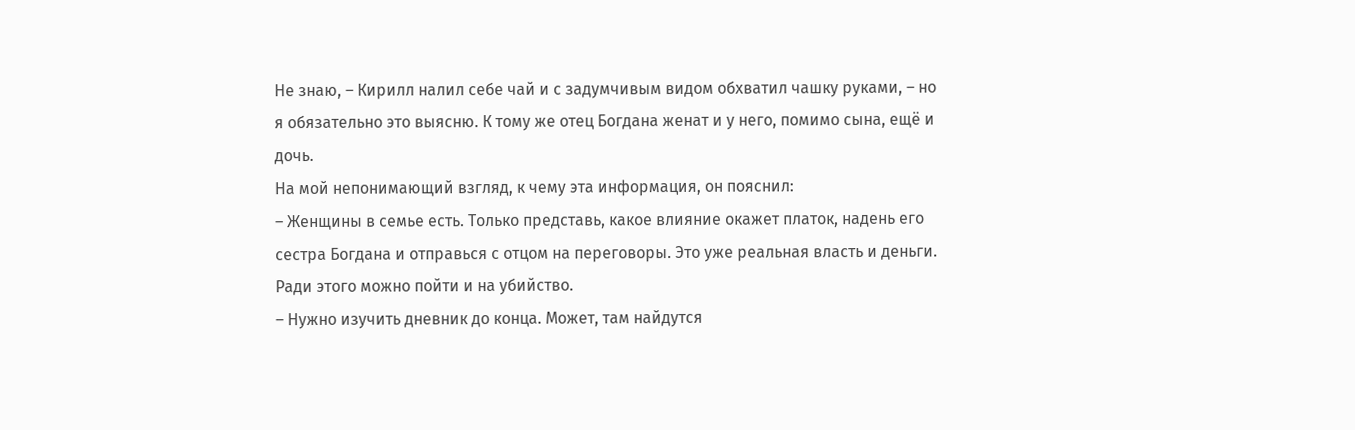Не знаю, – Кирилл налил себе чай и с задумчивым видом обхватил чашку руками, – но я обязательно это выясню. К тому же отец Богдана женат и у него, помимо сына, ещё и дочь.
На мой непонимающий взгляд, к чему эта информация, он пояснил:
– Женщины в семье есть. Только представь, какое влияние окажет платок, надень его сестра Богдана и отправься с отцом на переговоры. Это уже реальная власть и деньги. Ради этого можно пойти и на убийство.
– Нужно изучить дневник до конца. Может, там найдутся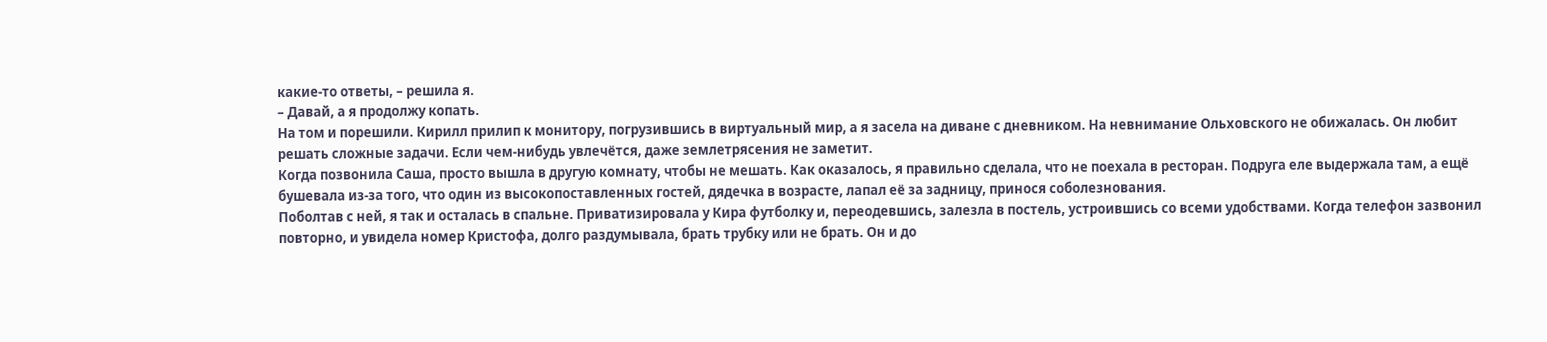какие-то ответы, – решила я.
– Давай, а я продолжу копать.
На том и порешили. Кирилл прилип к монитору, погрузившись в виртуальный мир, а я засела на диване с дневником. На невнимание Ольховского не обижалась. Он любит решать сложные задачи. Если чем-нибудь увлечётся, даже землетрясения не заметит.
Когда позвонила Саша, просто вышла в другую комнату, чтобы не мешать. Как оказалось, я правильно сделала, что не поехала в ресторан. Подруга еле выдержала там, а ещё бушевала из-за того, что один из высокопоставленных гостей, дядечка в возрасте, лапал её за задницу, принося соболезнования.
Поболтав с ней, я так и осталась в спальне. Приватизировала у Кира футболку и, переодевшись, залезла в постель, устроившись со всеми удобствами. Когда телефон зазвонил повторно, и увидела номер Кристофа, долго раздумывала, брать трубку или не брать. Он и до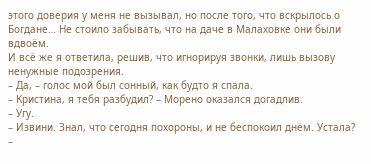этого доверия у меня не вызывал, но после того, что вскрылось о Богдане… Не стоило забывать, что на даче в Малаховке они были вдвоём.
И всё же я ответила, решив, что игнорируя звонки, лишь вызову ненужные подозрения.
– Да, – голос мой был сонный, как будто я спала.
– Кристина, я тебя разбудил? – Морено оказался догадлив.
– Угу.
– Извини. Знал, что сегодня похороны, и не беспокоил днём. Устала?
–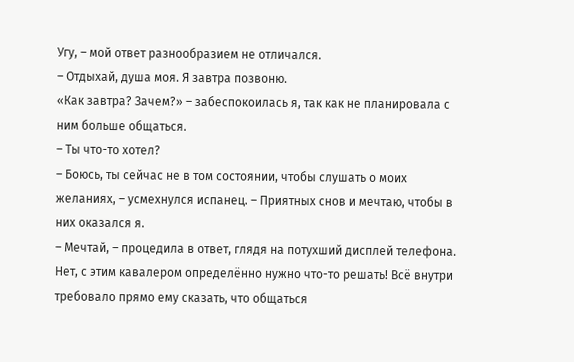Угу, – мой ответ разнообразием не отличался.
– Отдыхай, душа моя. Я завтра позвоню.
«Как завтра? Зачем?» – забеспокоилась я, так как не планировала с ним больше общаться.
– Ты что-то хотел?
– Боюсь, ты сейчас не в том состоянии, чтобы слушать о моих желаниях, – усмехнулся испанец. – Приятных снов и мечтаю, чтобы в них оказался я.
– Мечтай, – процедила в ответ, глядя на потухший дисплей телефона.
Нет, с этим кавалером определённо нужно что-то решать! Всё внутри требовало прямо ему сказать, что общаться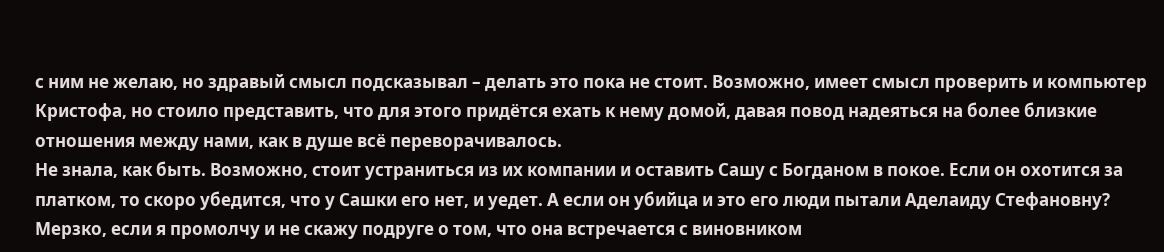с ним не желаю, но здравый смысл подсказывал – делать это пока не стоит. Возможно, имеет смысл проверить и компьютер Кристофа, но стоило представить, что для этого придётся ехать к нему домой, давая повод надеяться на более близкие отношения между нами, как в душе всё переворачивалось.
Не знала, как быть. Возможно, стоит устраниться из их компании и оставить Сашу с Богданом в покое. Если он охотится за платком, то скоро убедится, что у Сашки его нет, и уедет. А если он убийца и это его люди пытали Аделаиду Стефановну? Мерзко, если я промолчу и не скажу подруге о том, что она встречается с виновником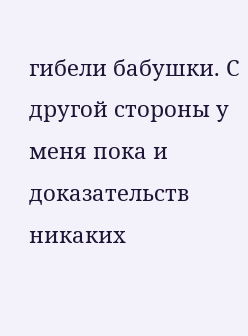гибели бабушки. С другой стороны у меня пока и доказательств никаких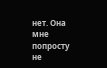нет. Она мне попросту не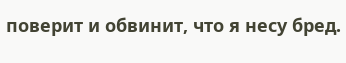поверит и обвинит, что я несу бред.